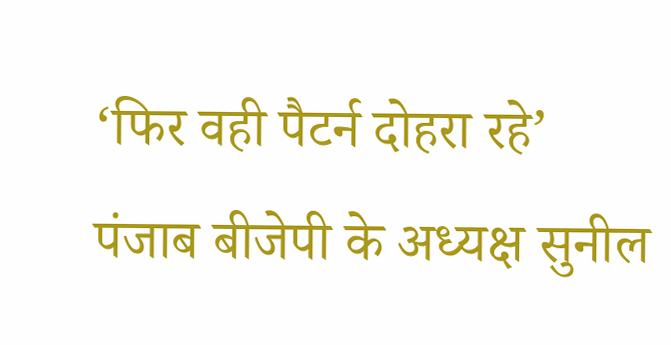‘फिर वही पैटर्न दोहरा रहे’
पंजाब बीजेपी के अध्यक्ष सुनील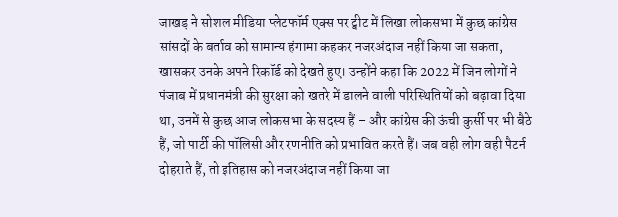जाखड़ ने सोशल मीडिया प्लेटफॉर्म एक्स पर ट्वीट में लिखा लोकसभा में कुछ कांग्रेस सांसदों के बर्ताव को सामान्य हंगामा कहकर नजरअंदाज नहीं किया जा सकता, खासकर उनके अपने रिकॉर्ड को देखते हुए। उन्होंने कहा कि 2022 में जिन लोगों ने पंजाब में प्रधानमंत्री की सुरक्षा को खतरे में डालने वाली परिस्थितियों को बढ़ावा दिया था, उनमें से कुछ आज लोकसभा के सदस्य हैं – और कांग्रेस की ऊंची कुर्सी पर भी बैठे हैं, जो पार्टी की पॉलिसी और रणनीति को प्रभावित करते हैं। जब वही लोग वही पैटर्न दोहराते हैं, तो इतिहास को नजरअंदाज नहीं किया जा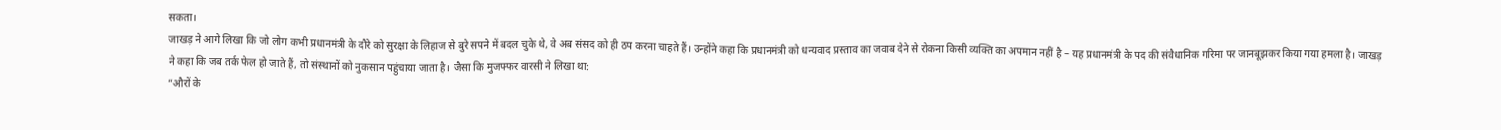सकता।
जाखड़ ने आगे लिखा कि जो लोग कभी प्रधानमंत्री के दौरे को सुरक्षा के लिहाज से बुरे सपने में बदल चुके थे, वे अब संसद को ही ठप करना चाहते हैं। उन्होंने कहा कि प्रधानमंत्री को धन्यवाद प्रस्ताव का जवाब देने से रोकना किसी व्यक्ति का अपमान नहीं है – यह प्रधानमंत्री के पद की संवैधानिक गरिमा पर जानबूझकर किया गया हमला है। जाखड़ ने कहा कि जब तर्क फेल हो जाते हैं, तो संस्थानों को नुकसान पहुंचाया जाता है। जैसा कि मुजफ्फर वारसी ने लिखा था:
”औरों के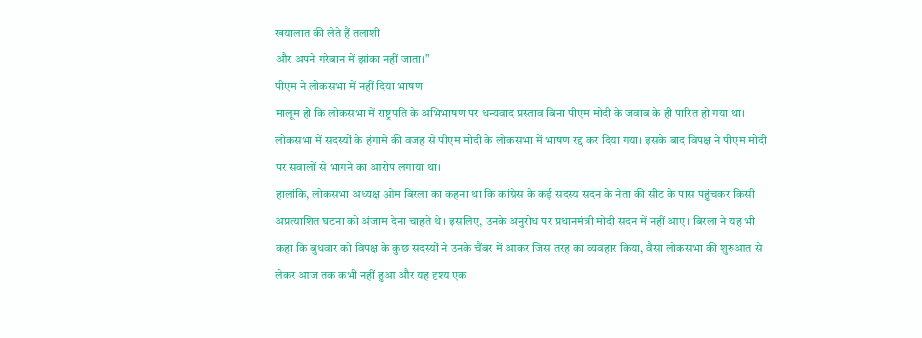खयालात की लेते हैं तलाशी
और अपने गरेबान में झांका नहीं जाता।”
पीएम ने लोकसभा में नहीं दिया भाषण
मालूम हो कि लोकसभा में राष्ट्रपति के अभिभाषण पर धन्यवाद प्रस्ताव बिना पीएम मोदी के जवाब के ही पारित हो गया था। लोकसभा में सदस्यों के हंगामे की वजह से पीएम मोदी के लोकसभा में भाषण रद्द कर दिया गया। इसके बाद विपक्ष ने पीएम मोदी पर सवालों से भागने का आरोप लगाया था।
हालांकि, लोकसभा अध्यक्ष ओम बिरला का कहना था कि कांग्रेस के कई सदस्य सदन के नेता की सीट के पास पहुंचकर किसी अप्रत्याशित घटना को अंजाम देना चाहते थे। इसलिए, उनके अनुरोध पर प्रधानमंत्री मोदी सदन में नहीं आए। बिरला ने यह भी कहा कि बुधवार को विपक्ष के कुछ सदस्यों ने उनके चैंबर में आकर जिस तरह का व्यवहार किया, वैसा लोकसभा की शुरुआत से लेकर आज तक कभी नहीं हुआ और यह दृश्य एक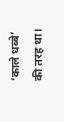‘काले धब्बे’ की तरह था।